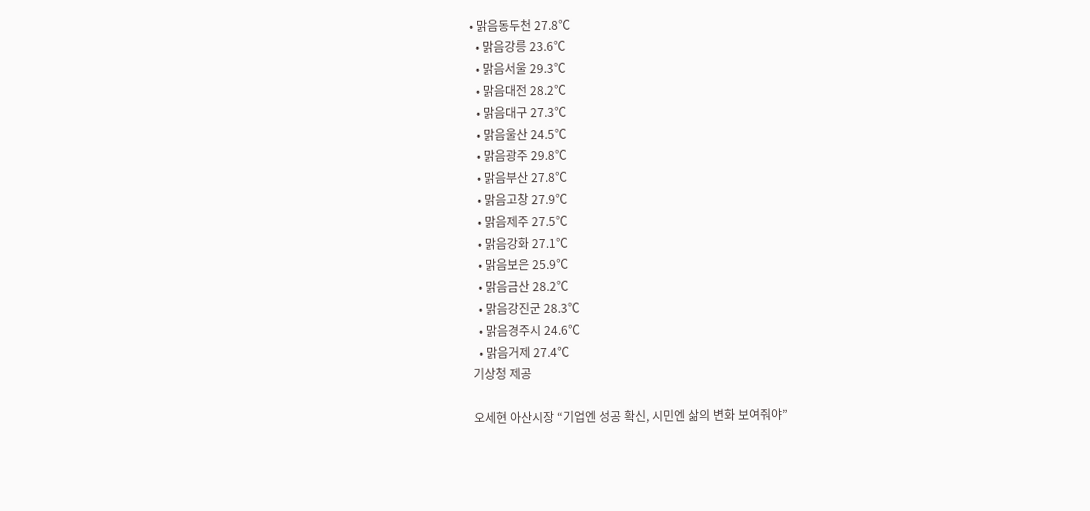• 맑음동두천 27.8℃
  • 맑음강릉 23.6℃
  • 맑음서울 29.3℃
  • 맑음대전 28.2℃
  • 맑음대구 27.3℃
  • 맑음울산 24.5℃
  • 맑음광주 29.8℃
  • 맑음부산 27.8℃
  • 맑음고창 27.9℃
  • 맑음제주 27.5℃
  • 맑음강화 27.1℃
  • 맑음보은 25.9℃
  • 맑음금산 28.2℃
  • 맑음강진군 28.3℃
  • 맑음경주시 24.6℃
  • 맑음거제 27.4℃
기상청 제공

오세현 아산시장 “기업엔 성공 확신, 시민엔 삶의 변화 보여줘야”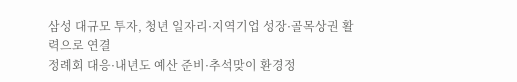삼성 대규모 투자, 청년 일자리·지역기업 성장·골목상권 활력으로 연결
정례회 대응·내년도 예산 준비·추석맞이 환경정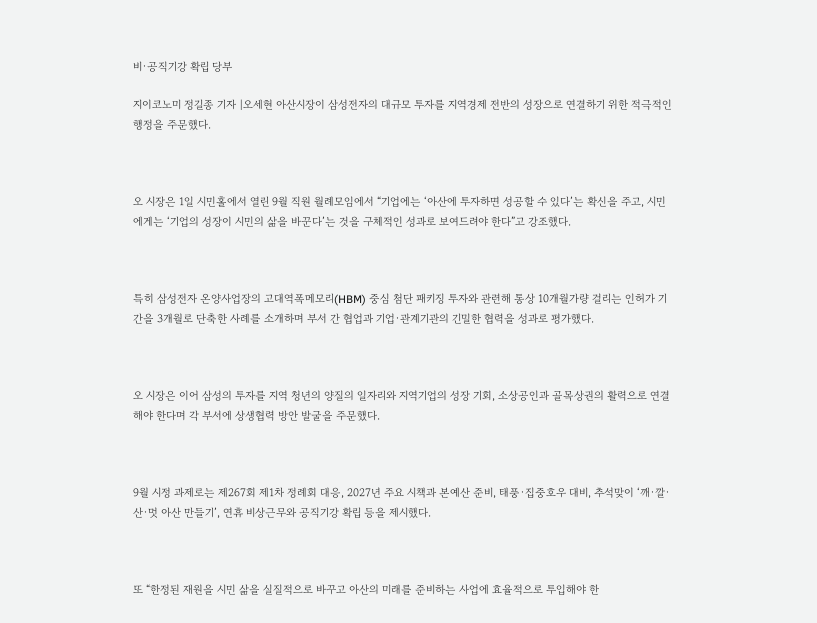비·공직기강 확립 당부

지이코노미 정길종 기자 |오세현 아산시장이 삼성전자의 대규모 투자를 지역경제 전반의 성장으로 연결하기 위한 적극적인 행정을 주문했다.



오 시장은 1일 시민홀에서 열린 9월 직원 월례모임에서 “기업에는 ‘아산에 투자하면 성공할 수 있다’는 확신을 주고, 시민에게는 ‘기업의 성장이 시민의 삶을 바꾼다’는 것을 구체적인 성과로 보여드려야 한다”고 강조했다.



특히 삼성전자 온양사업장의 고대역폭메모리(HBM) 중심 첨단 패키징 투자와 관련해 통상 10개월가량 걸리는 인허가 기간을 3개월로 단축한 사례를 소개하며 부서 간 협업과 기업·관계기관의 긴밀한 협력을 성과로 평가했다.



오 시장은 이어 삼성의 투자를 지역 청년의 양질의 일자리와 지역기업의 성장 기회, 소상공인과 골목상권의 활력으로 연결해야 한다며 각 부서에 상생협력 방안 발굴을 주문했다.



9월 시정 과제로는 제267회 제1차 정례회 대응, 2027년 주요 시책과 본예산 준비, 태풍·집중호우 대비, 추석맞이 ‘깨·깔·산·멋 아산 만들기’, 연휴 비상근무와 공직기강 확립 등을 제시했다.



또 “한정된 재원을 시민 삶을 실질적으로 바꾸고 아산의 미래를 준비하는 사업에 효율적으로 투입해야 한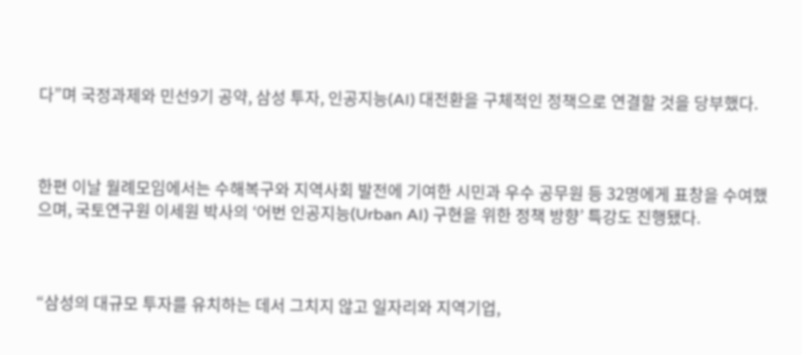다”며 국정과제와 민선9기 공약, 삼성 투자, 인공지능(AI) 대전환을 구체적인 정책으로 연결할 것을 당부했다.



한편 이날 월례모임에서는 수해복구와 지역사회 발전에 기여한 시민과 우수 공무원 등 32명에게 표창을 수여했으며, 국토연구원 이세원 박사의 ‘어번 인공지능(Urban AI) 구현을 위한 정책 방향’ 특강도 진행됐다.



“삼성의 대규모 투자를 유치하는 데서 그치지 않고 일자리와 지역기업,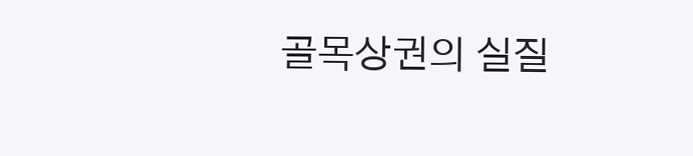골목상권의 실질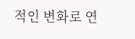적인 변화로 연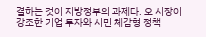결하는 것이 지방정부의 과제다. 오 시장이 강조한 기업 투자와 시민 체감형 정책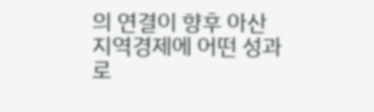의 연결이 향후 아산 지역경제에 어떤 성과로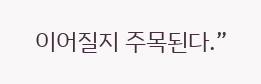이어질지 주목된다.”